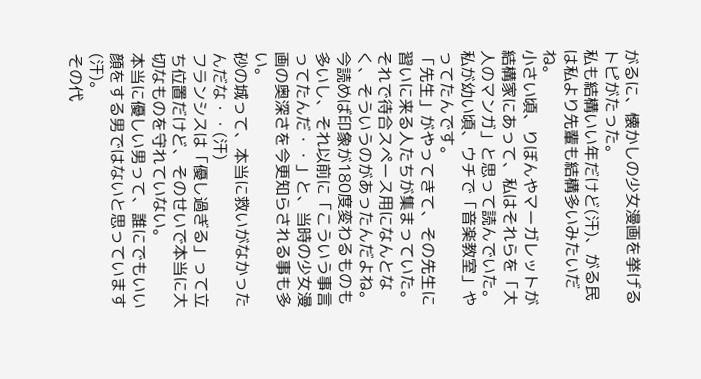がるに、懐かしの少女漫画を挙げるトピがたった。
私も結構いい年だけど(汗)、がる民は私より先輩も結構多いみたいだね。
小さい頃、りぼんやマーガレットが結構家にあって、私はそれらを「大人のマンガ」と思って読んでいた。
私が幼い頃、ウチで「音楽教室」やってたんです。
「先生」がやってきて、その先生に習いに来る人たちが集まっていた。
それで待合スペース用になんとなく、そういうのがあったんだよね。
今読めば印象が180度変わるものも多いし、それ以前に「こういう事言ってたんだ・・」と、当時の少女漫画の奥深さを今更知らされる事も多い。
砂の城って、本当に救いがなかったんだな・・(汗)
フランシスは「優し過ぎる」って立ち位置だけど、そのせいで本当に大切なものを守れていない。
本当に優しい男って、誰にでもいい顔をする男ではないと思っています(汗)。
その代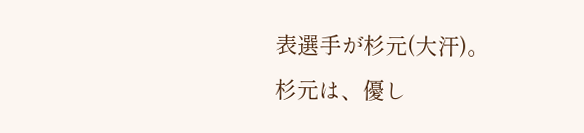表選手が杉元(大汗)。
杉元は、優し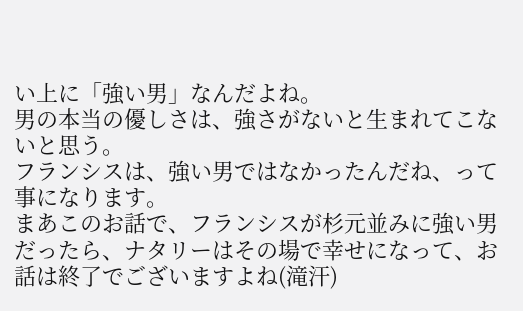い上に「強い男」なんだよね。
男の本当の優しさは、強さがないと生まれてこないと思う。
フランシスは、強い男ではなかったんだね、って事になります。
まあこのお話で、フランシスが杉元並みに強い男だったら、ナタリーはその場で幸せになって、お話は終了でございますよね(滝汗)